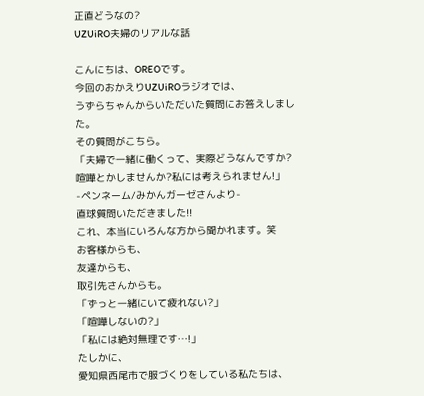正直どうなの?
UZUiRO夫婦のリアルな話

こんにちは、OREOです。
今回のおかえりUZUiROラジオでは、
うずらちゃんからいただいた質問にお答えしました。
その質問がこちら。
「夫婦で一緒に働くって、実際どうなんですか?
喧嘩とかしませんか?私には考えられません!」
-ペンネーム/みかんガーゼさんより-
直球質問いただきました!!
これ、本当にいろんな方から聞かれます。笑
お客様からも、
友達からも、
取引先さんからも。
「ずっと一緒にいて疲れない?」
「喧嘩しないの?」
「私には絶対無理です…!」
たしかに、
愛知県西尾市で服づくりをしている私たちは、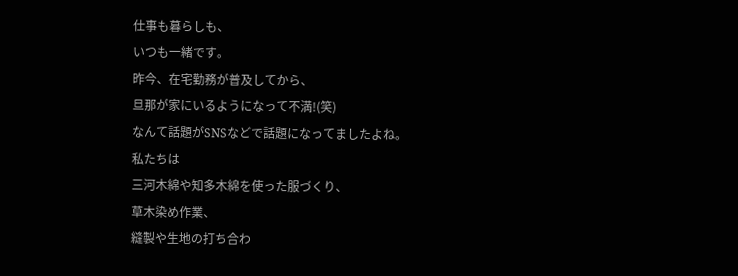仕事も暮らしも、
いつも一緒です。
昨今、在宅勤務が普及してから、
旦那が家にいるようになって不満!(笑)
なんて話題がSNSなどで話題になってましたよね。
私たちは
三河木綿や知多木綿を使った服づくり、
草木染め作業、
縫製や生地の打ち合わ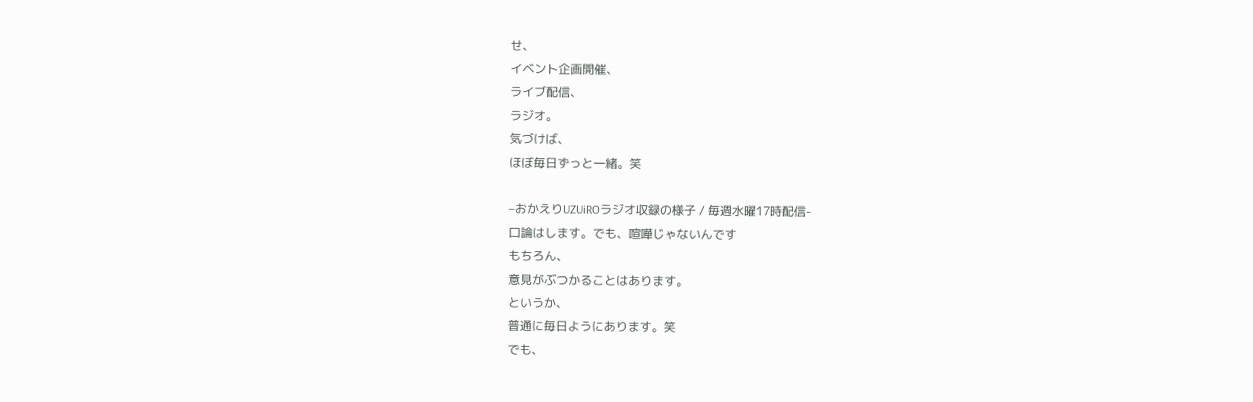せ、
イベント企画開催、
ライブ配信、
ラジオ。
気づけば、
ほぼ毎日ずっと一緒。笑

–おかえりUZUiROラジオ収録の様子 / 毎週水曜17時配信-
口論はします。でも、喧嘩じゃないんです
もちろん、
意見がぶつかることはあります。
というか、
普通に毎日ようにあります。笑
でも、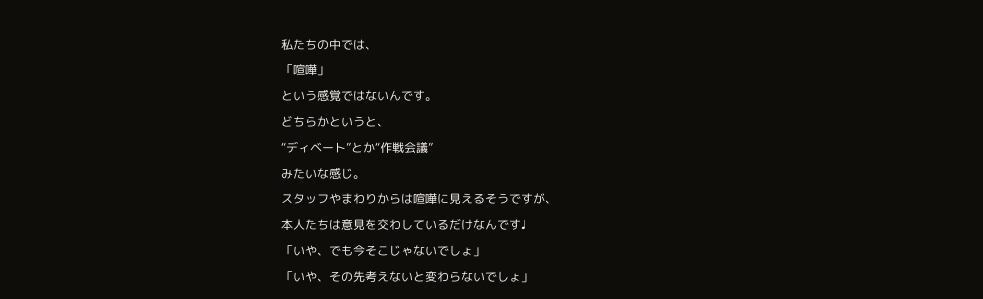私たちの中では、
「喧嘩」
という感覚ではないんです。
どちらかというと、
“ディベート”とか“作戦会議”
みたいな感じ。
スタッフやまわりからは喧嘩に見えるそうですが、
本人たちは意見を交わしているだけなんです♩
「いや、でも今そこじゃないでしょ」
「いや、その先考えないと変わらないでしょ」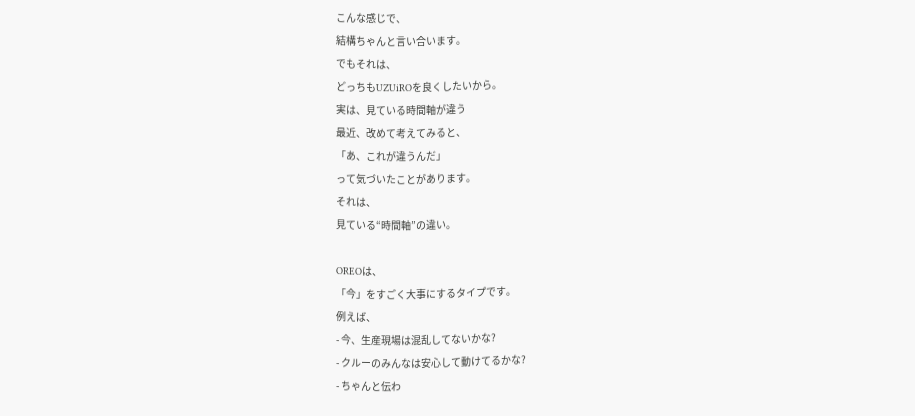こんな感じで、
結構ちゃんと言い合います。
でもそれは、
どっちもUZUiROを良くしたいから。
実は、見ている時間軸が違う
最近、改めて考えてみると、
「あ、これが違うんだ」
って気づいたことがあります。
それは、
見ている“時間軸”の違い。

OREOは、
「今」をすごく大事にするタイプです。
例えば、
- 今、生産現場は混乱してないかな?
- クルーのみんなは安心して動けてるかな?
- ちゃんと伝わ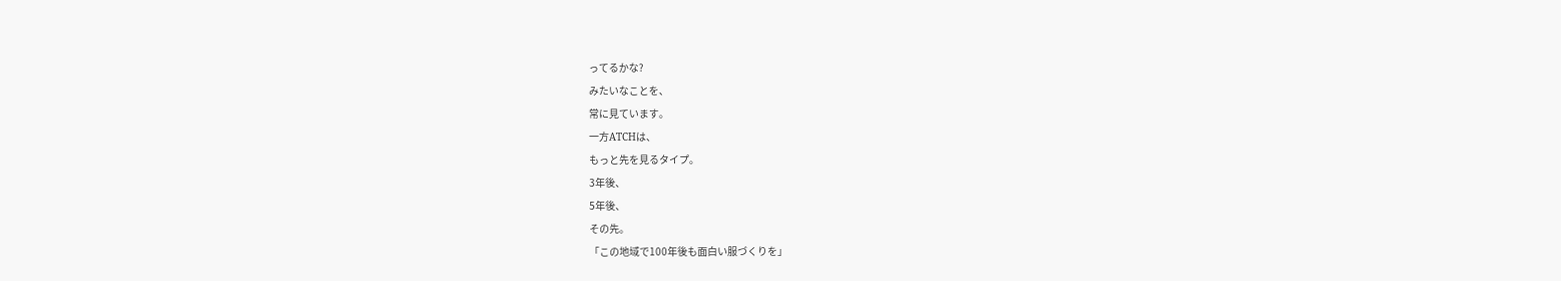ってるかな?
みたいなことを、
常に見ています。
一方ATCHは、
もっと先を見るタイプ。
3年後、
5年後、
その先。
「この地域で100年後も面白い服づくりを」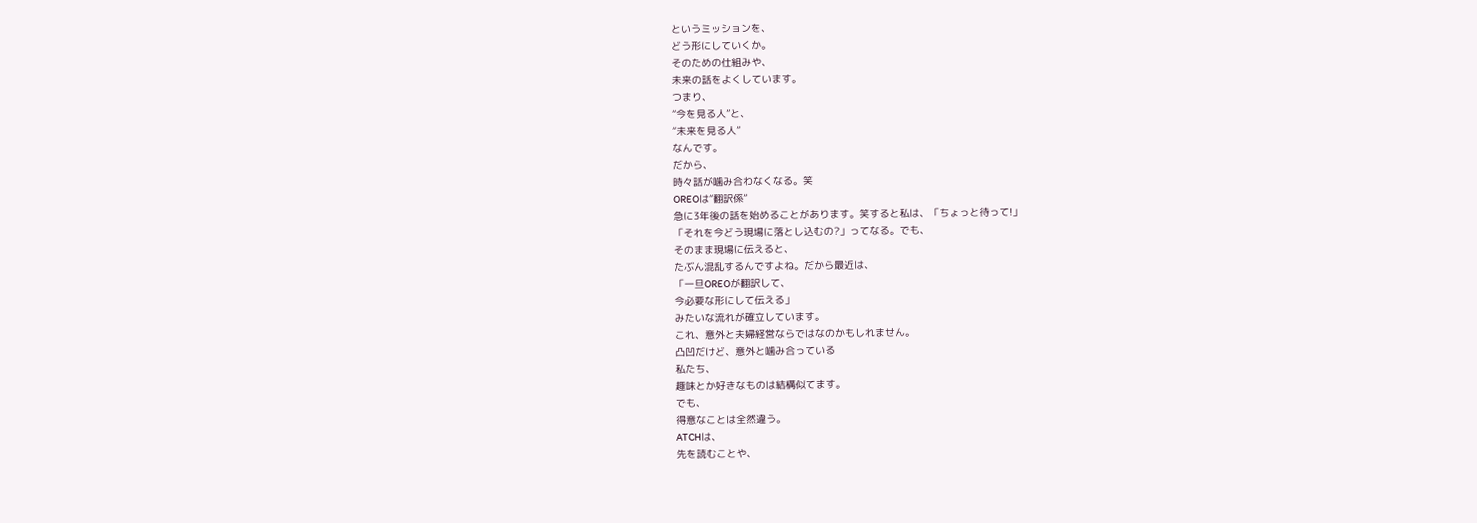というミッションを、
どう形にしていくか。
そのための仕組みや、
未来の話をよくしています。
つまり、
“今を見る人”と、
“未来を見る人”
なんです。
だから、
時々話が噛み合わなくなる。笑
OREOは“翻訳係”
急に3年後の話を始めることがあります。笑すると私は、「ちょっと待って!」
「それを今どう現場に落とし込むの?」ってなる。でも、
そのまま現場に伝えると、
たぶん混乱するんですよね。だから最近は、
「一旦OREOが翻訳して、
今必要な形にして伝える」
みたいな流れが確立しています。
これ、意外と夫婦経営ならではなのかもしれません。
凸凹だけど、意外と噛み合っている
私たち、
趣味とか好きなものは結構似てます。
でも、
得意なことは全然違う。
ATCHは、
先を読むことや、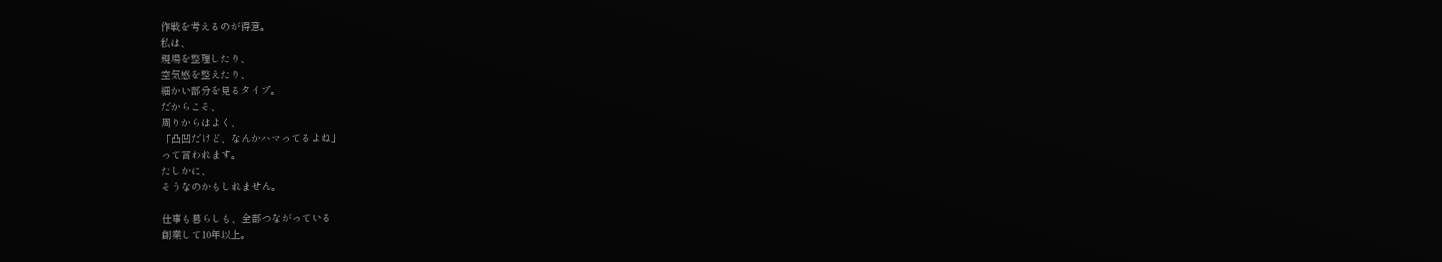作戦を考えるのが得意。
私は、
現場を整理したり、
空気感を整えたり、
細かい部分を見るタイプ。
だからこそ、
周りからはよく、
「凸凹だけど、なんかハマってるよね」
って言われます。
たしかに、
そうなのかもしれません。

仕事も暮らしも、全部つながっている
創業して10年以上。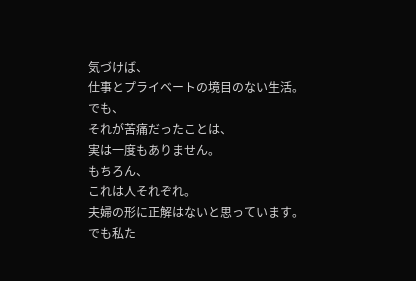気づけば、
仕事とプライベートの境目のない生活。
でも、
それが苦痛だったことは、
実は一度もありません。
もちろん、
これは人それぞれ。
夫婦の形に正解はないと思っています。
でも私た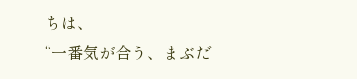ちは、
“一番気が合う、まぶだ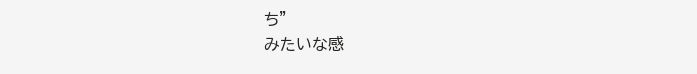ち”
みたいな感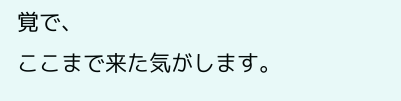覚で、
ここまで来た気がします。